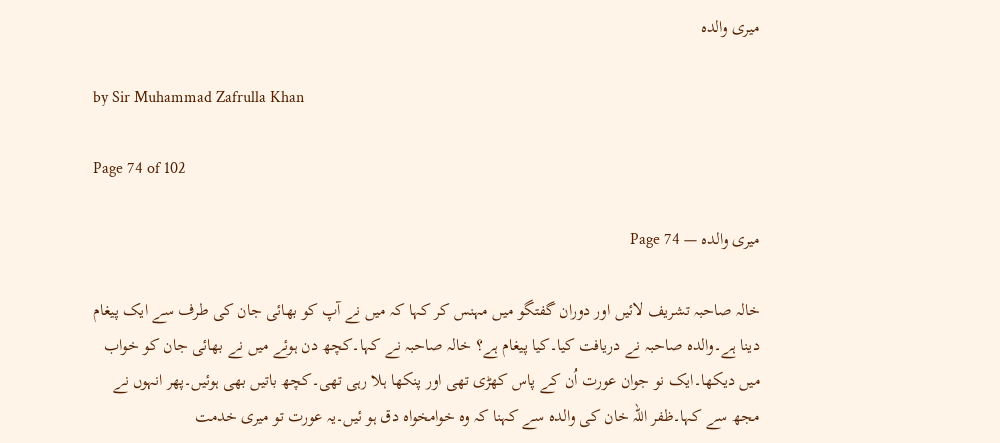میری والدہ

by Sir Muhammad Zafrulla Khan

Page 74 of 102

میری والدہ — Page 74

خالہ صاحبہ تشریف لائیں اور دوران گفتگو میں مہنس کر کہا کہ میں نے آپ کو بھائی جان کی طرف سے ایک پیغام دینا ہے۔والدہ صاحبہ نے دریافت کیا۔کیا پیغام ہے؟ خالہ صاحبہ نے کہا۔کچھ دن ہوئے میں نے بھائی جان کو خواب میں دیکھا۔ایک نو جوان عورت اُن کے پاس کھڑی تھی اور پنکھا ہلا رہی تھی۔کچھ باتیں بھی ہوئیں۔پھر انہوں نے مجھ سے کہا۔ظفر اللہ خان کی والدہ سے کہنا کہ وہ خوامخواہ دق ہو ئیں۔یہ عورت تو میری خدمت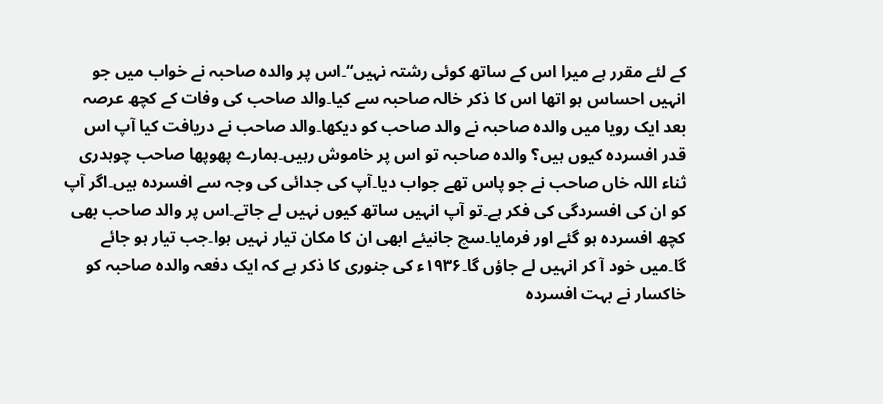کے لئے مقرر ہے میرا اس کے ساتھ کوئی رشتہ نہیں“۔اس پر والدہ صاحبہ نے خواب میں جو انہیں احساس ہو اتھا اس کا ذکر خالہ صاحبہ سے کیا۔والد صاحب کی وفات کے کچھ عرصہ بعد ایک رویا میں والدہ صاحبہ نے والد صاحب کو دیکھا۔والد صاحب نے دریافت کیا آپ اس قدر افسردہ کیوں ہیں؟ والدہ صاحبہ تو اس پر خاموش رہیں۔ہمارے پھوپھا صاحب چوہدری ثناء اللہ خاں صاحب نے جو پاس تھے جواب دیا۔آپ کی جدائی کی وجہ سے افسردہ ہیں۔اگر آپ کو ان کی افسردگی کی فکر ہے۔تو آپ انہیں ساتھ کیوں نہیں لے جاتے۔اس پر والد صاحب بھی کچھ افسردہ ہو گئے اور فرمایا۔سچ جانیئے ابھی ان کا مکان تیار نہیں ہوا۔جب تیار ہو جائے گا۔میں خود آ کر انہیں لے جاؤں گا۔۱۹۳۶ء کی جنوری کا ذکر ہے کہ ایک دفعہ والدہ صاحبہ کو خاکسار نے بہت افسردہ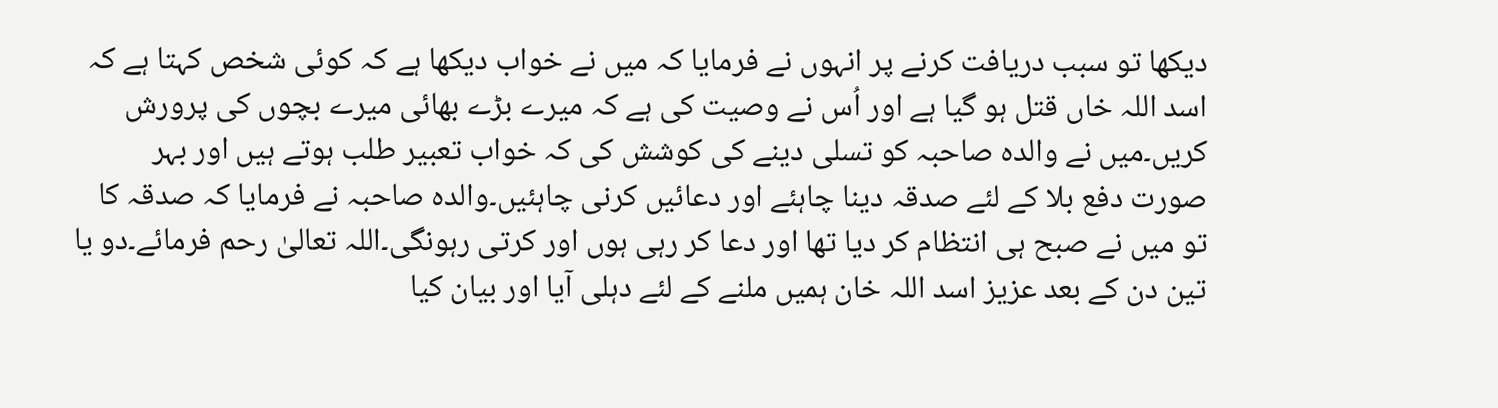دیکھا تو سبب دریافت کرنے پر انہوں نے فرمایا کہ میں نے خواب دیکھا ہے کہ کوئی شخص کہتا ہے کہ اسد اللہ خاں قتل ہو گیا ہے اور اُس نے وصیت کی ہے کہ میرے بڑے بھائی میرے بچوں کی پرورش کریں۔میں نے والدہ صاحبہ کو تسلی دینے کی کوشش کی کہ خواب تعبیر طلب ہوتے ہیں اور بہر صورت دفع بلا کے لئے صدقہ دینا چاہئے اور دعائیں کرنی چاہئیں۔والدہ صاحبہ نے فرمایا کہ صدقہ کا تو میں نے صبح ہی انتظام کر دیا تھا اور دعا کر رہی ہوں اور کرتی رہونگی۔اللہ تعالیٰ رحم فرمائے۔دو یا تین دن کے بعد عزیز اسد اللہ خان ہمیں ملنے کے لئے دہلی آیا اور بیان کیا